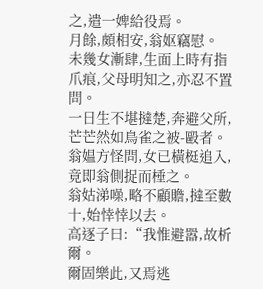之,遣一婢給役焉。
月餘,頗相安,翁妪竊慰。
未幾女漸肆,生面上時有指爪痕,父母明知之,亦忍不置問。
一日生不堪撻楚,奔避父所,芒芒然如鳥雀之被-毆者。
翁媪方怪問,女已橫梃追入,竟即翁側捉而棰之。
翁姑涕噪,略不顧贍,撻至數十,始悻悻以去。
高逐子曰:“我惟避嚣,故析爾。
爾固樂此,又焉逃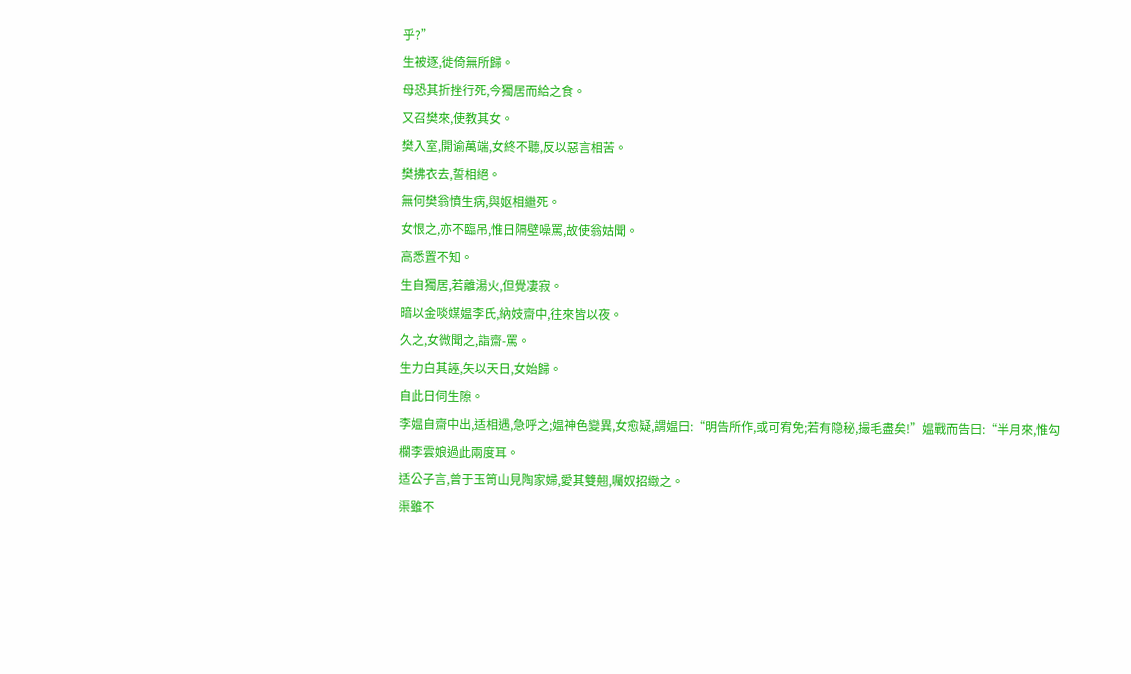乎?”
生被逐,徙倚無所歸。
母恐其折挫行死,今獨居而給之食。
又召樊來,使教其女。
樊入室,開谕萬端,女終不聽,反以惡言相苦。
樊拂衣去,誓相絕。
無何樊翁憤生病,與妪相繼死。
女恨之,亦不臨吊,惟日隔壁噪罵,故使翁姑聞。
高悉置不知。
生自獨居,若離湯火,但覺凄寂。
暗以金啖媒媪李氏,納妓齋中,往來皆以夜。
久之,女微聞之,詣齋-罵。
生力白其誣,矢以天日,女始歸。
自此日伺生隙。
李媪自齋中出,适相遇,急呼之;媪神色變異,女愈疑,謂媪曰:“明告所作,或可宥免;若有隐秘,撮毛盡矣!”媪戰而告曰:“半月來,惟勾欄李雲娘過此兩度耳。
适公子言,曾于玉笥山見陶家婦,愛其雙翹,囑奴招緻之。
渠雖不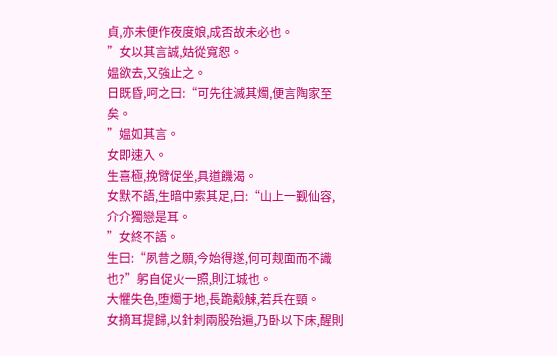貞,亦未便作夜度娘,成否故未必也。
”女以其言誠,姑從寬恕。
媪欲去,又強止之。
日既昏,呵之曰:“可先往滅其燭,便言陶家至矣。
”媪如其言。
女即速入。
生喜極,挽臂促坐,具道饑渴。
女默不語,生暗中索其足,曰:“山上一觐仙容,介介獨戀是耳。
”女終不語。
生曰:“夙昔之願,今始得遂,何可觌面而不識也?”躬自促火一照,則江城也。
大懼失色,堕燭于地,長跪觳觫,若兵在頸。
女摘耳提歸,以針刺兩股殆遍,乃卧以下床,醒則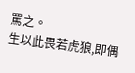罵之。
生以此畏若虎狼,即偶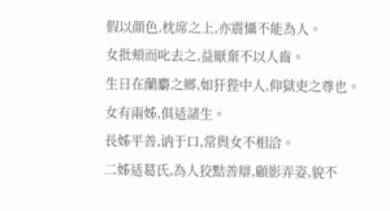假以顔色,枕席之上,亦震懾不能為人。
女批頰而叱去之,益厭棄不以人齒。
生日在蘭麝之鄉,如犴狴中人,仰獄吏之尊也。
女有兩姊,俱适諸生。
長姊平善,讷于口,常與女不相洽。
二姊适葛氏,為人狡黠善辯,顧影弄姿,貌不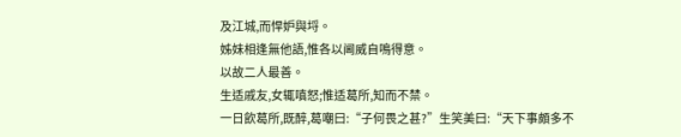及江城,而悍妒與埒。
姊妹相逢無他語,惟各以阃威自鳴得意。
以故二人最善。
生适戚友,女辄嗔怒;惟适葛所,知而不禁。
一日飲葛所,既醉,葛嘲曰:“子何畏之甚?”生笑美曰:“天下事頗多不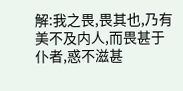解:我之畏,畏其也,乃有美不及内人,而畏甚于仆者,惑不滋甚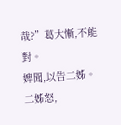哉?”葛大慚,不能對。
婢聞,以告二姊。
二姊怒,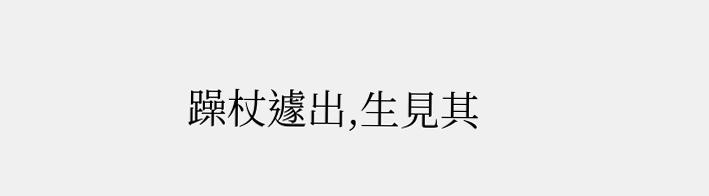躁杖遽出,生見其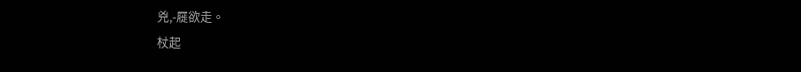兇,-屣欲走。
杖起